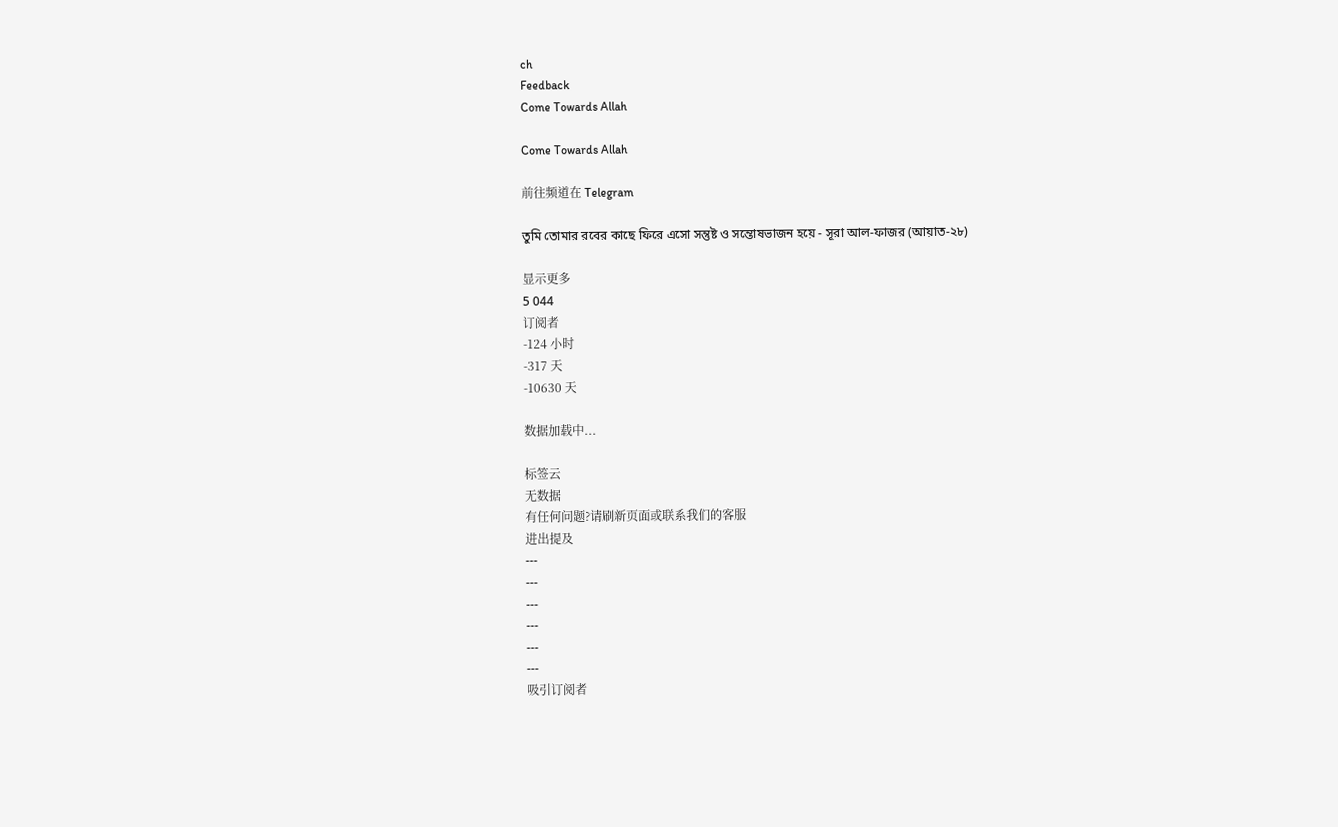ch
Feedback
Come Towards Allah

Come Towards Allah

前往频道在 Telegram

তুমি তোমার রবের কাছে ফিরে এসো সন্তুষ্ট ও সন্তোষভাজন হয়ে - সূরা আল-ফাজর (আয়াত-২৮)

显示更多
5 044
订阅者
-124 小时
-317 天
-10630 天

数据加载中...

标签云
无数据
有任何问题?请刷新页面或联系我们的客服
进出提及
---
---
---
---
---
---
吸引订阅者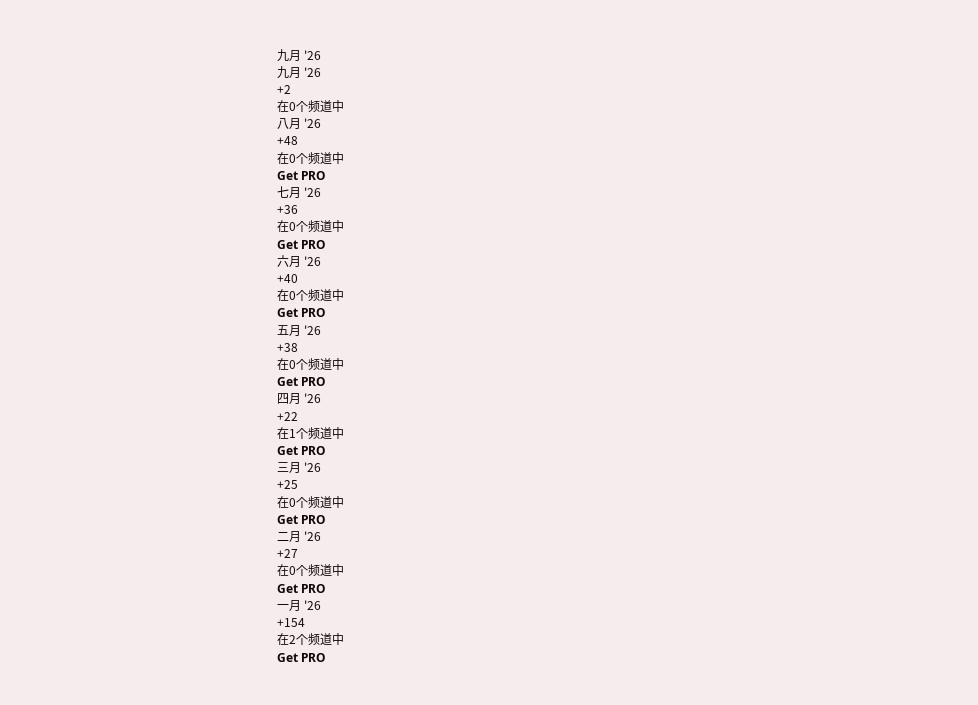九月 '26
九月 '26
+2
在0个频道中
八月 '26
+48
在0个频道中
Get PRO
七月 '26
+36
在0个频道中
Get PRO
六月 '26
+40
在0个频道中
Get PRO
五月 '26
+38
在0个频道中
Get PRO
四月 '26
+22
在1个频道中
Get PRO
三月 '26
+25
在0个频道中
Get PRO
二月 '26
+27
在0个频道中
Get PRO
一月 '26
+154
在2个频道中
Get PRO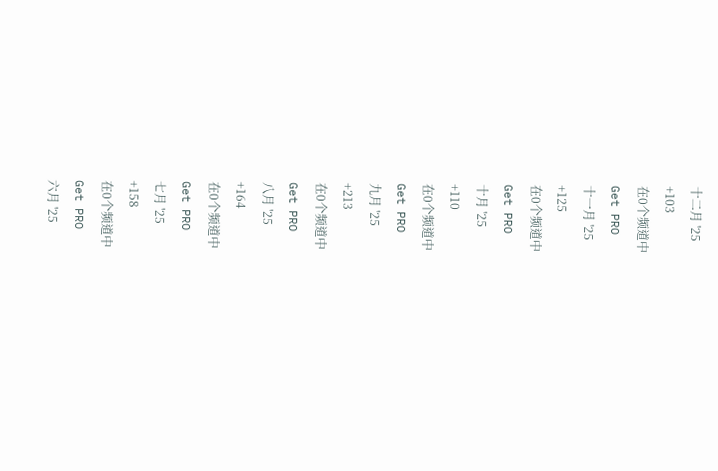十二月 '25
+103
在0个频道中
Get PRO
十一月 '25
+125
在0个频道中
Get PRO
十月 '25
+110
在0个频道中
Get PRO
九月 '25
+213
在0个频道中
Get PRO
八月 '25
+164
在0个频道中
Get PRO
七月 '25
+158
在0个频道中
Get PRO
六月 '25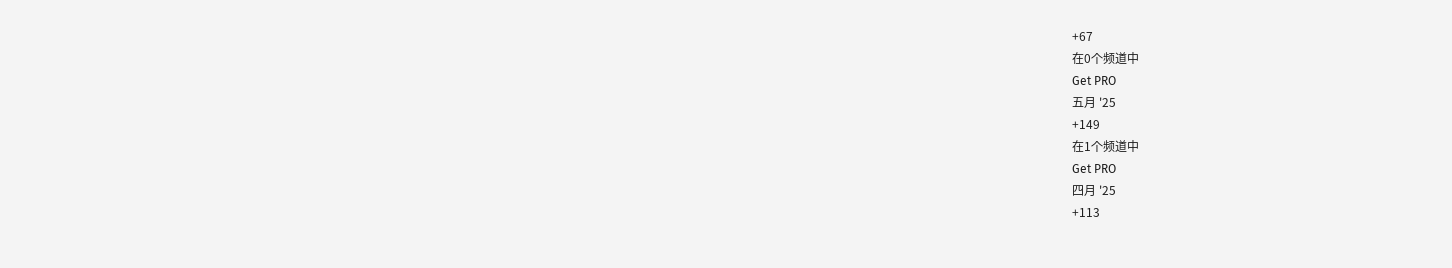+67
在0个频道中
Get PRO
五月 '25
+149
在1个频道中
Get PRO
四月 '25
+113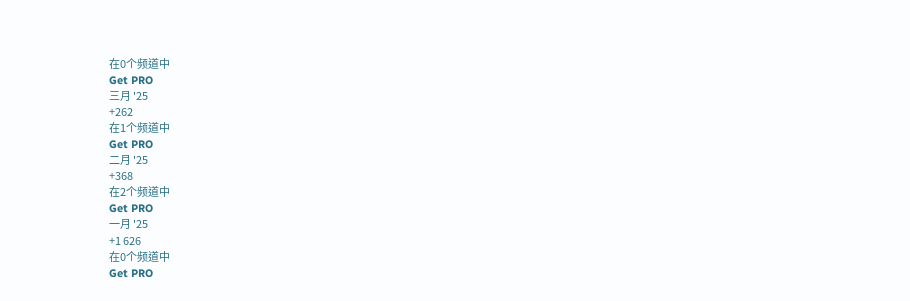在0个频道中
Get PRO
三月 '25
+262
在1个频道中
Get PRO
二月 '25
+368
在2个频道中
Get PRO
一月 '25
+1 626
在0个频道中
Get PRO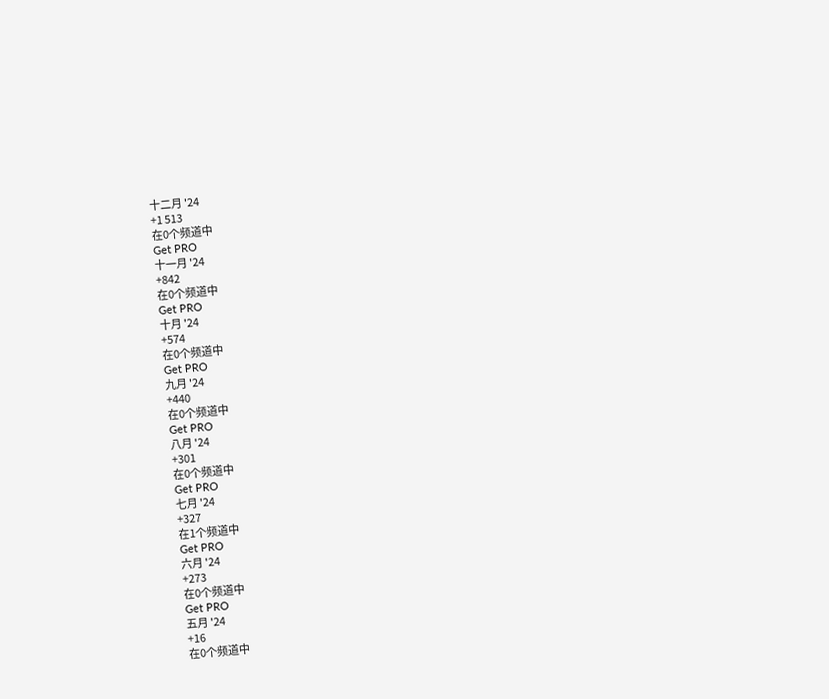十二月 '24
+1 513
在0个频道中
Get PRO
十一月 '24
+842
在0个频道中
Get PRO
十月 '24
+574
在0个频道中
Get PRO
九月 '24
+440
在0个频道中
Get PRO
八月 '24
+301
在0个频道中
Get PRO
七月 '24
+327
在1个频道中
Get PRO
六月 '24
+273
在0个频道中
Get PRO
五月 '24
+16
在0个频道中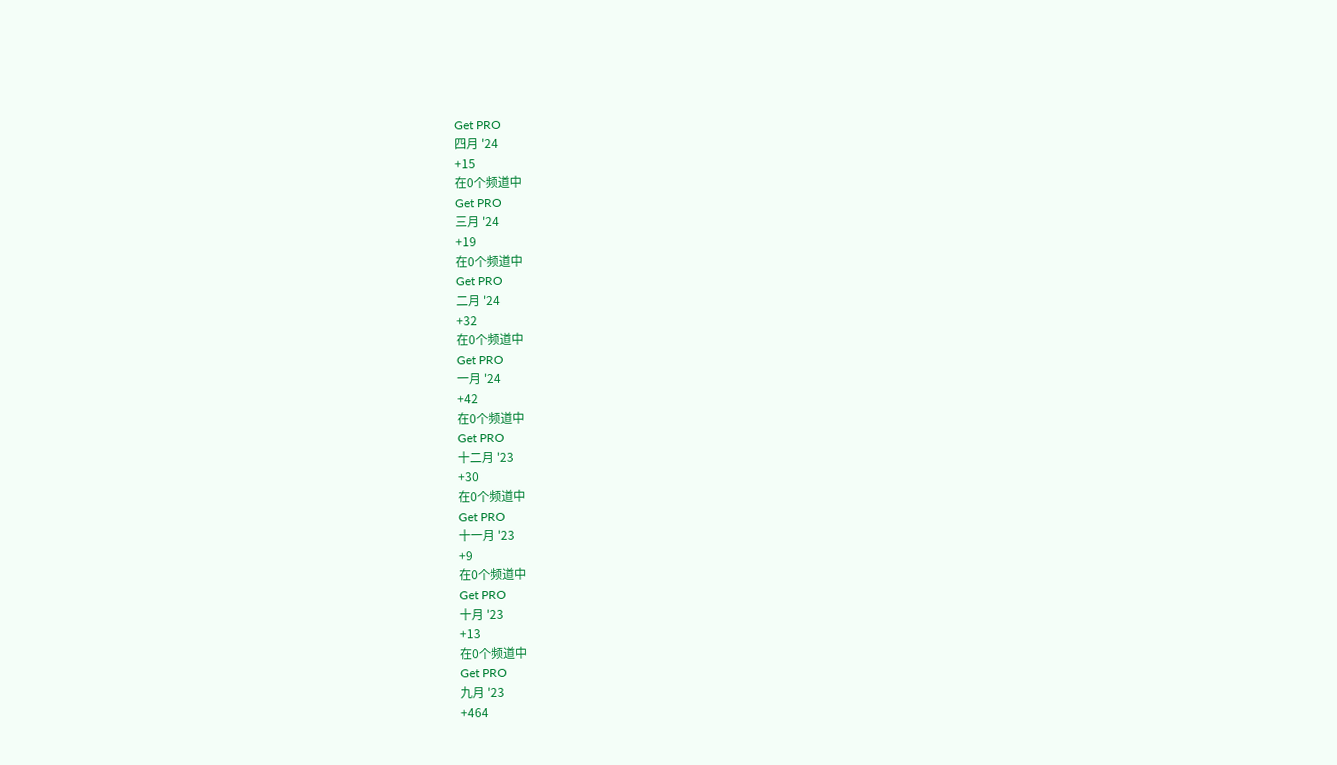Get PRO
四月 '24
+15
在0个频道中
Get PRO
三月 '24
+19
在0个频道中
Get PRO
二月 '24
+32
在0个频道中
Get PRO
一月 '24
+42
在0个频道中
Get PRO
十二月 '23
+30
在0个频道中
Get PRO
十一月 '23
+9
在0个频道中
Get PRO
十月 '23
+13
在0个频道中
Get PRO
九月 '23
+464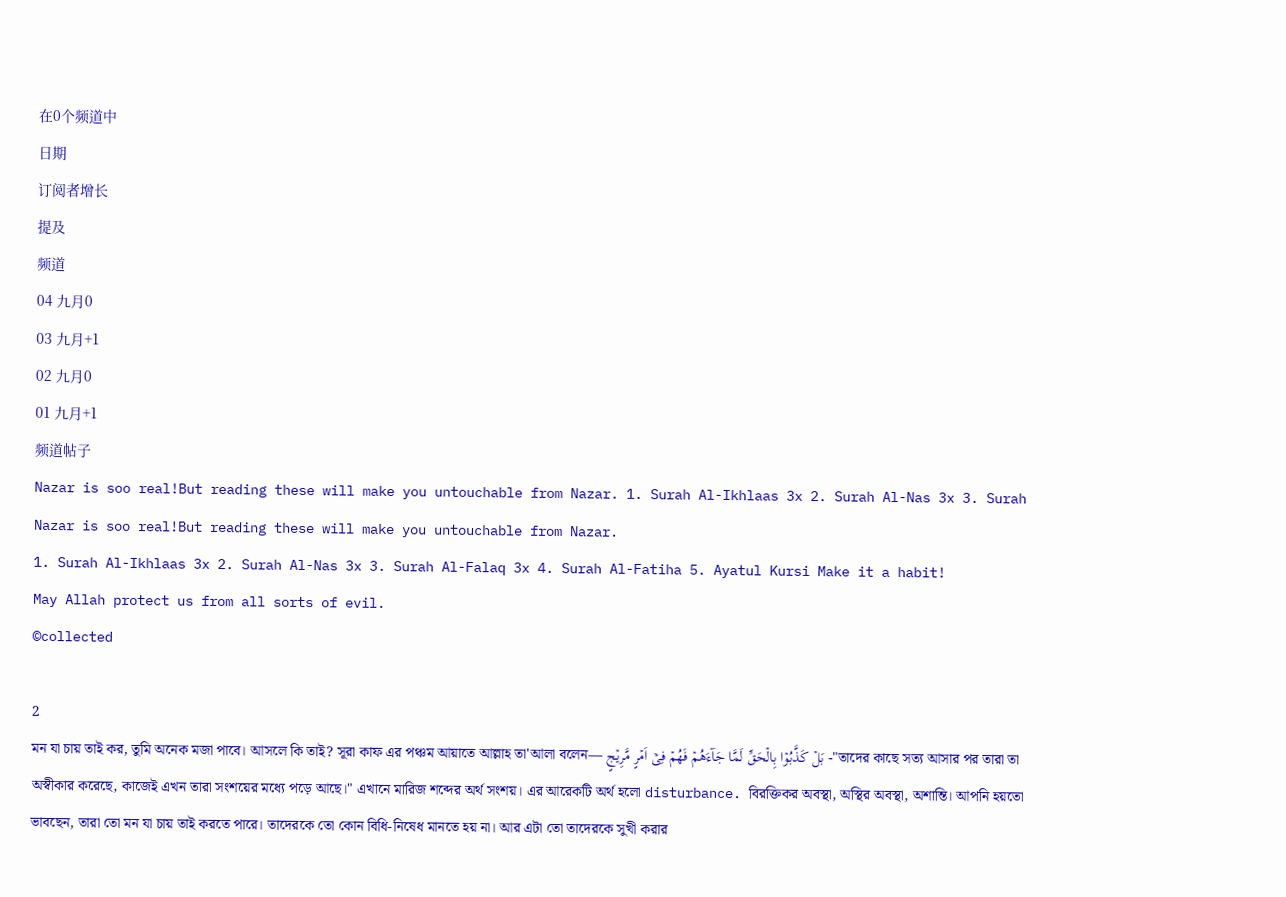在0个频道中
日期
订阅者增长
提及
频道
04 九月0
03 九月+1
02 九月0
01 九月+1
频道帖子
Nazar is soo real!But reading these will make you untouchable from Nazar. 1. Surah Al-Ikhlaas 3x 2. Surah Al-Nas 3x 3. Surah
Nazar is soo real!But reading these will make you untouchable from Nazar.
1. Surah Al-Ikhlaas 3x 2. Surah Al-Nas 3x 3. Surah Al-Falaq 3x 4. Surah Al-Fatiha 5. Ayatul Kursi Make it a habit!
May Allah protect us from all sorts of evil.
©collected

2
মন যা চায় তাই কর, তুমি অনেক মজা পাবে। আসলে কি তাই? সূরা কাফ এর পঞ্চম আয়াতে আল্লাহ তা'আলা বলেন— بَلۡ كَذَّبُوۡا بِالۡحَقِّ لَمَّا جَآءَهُمۡ فَهُمۡ فِیۡۤ اَمۡرٍ مَّرِیۡجٍ -"তাদের কাছে সত্য আসার পর তারা তা অস্বীকার করেছে, কাজেই এখন তারা সংশয়ের মধ্যে পড়ে আছে।" এখানে মারিজ শব্দের অর্থ সংশয়। এর আরেকটি অর্থ হলো disturbance. বিরক্তিকর অবস্থা, অস্থির অবস্থা, অশান্তি। আপনি হয়তো ভাবছেন, তারা তো মন যা চায় তাই করতে পারে। তাদেরকে তো কোন বিধি-নিষেধ মানতে হয় না। আর এটা তো তাদেরকে সুখী করার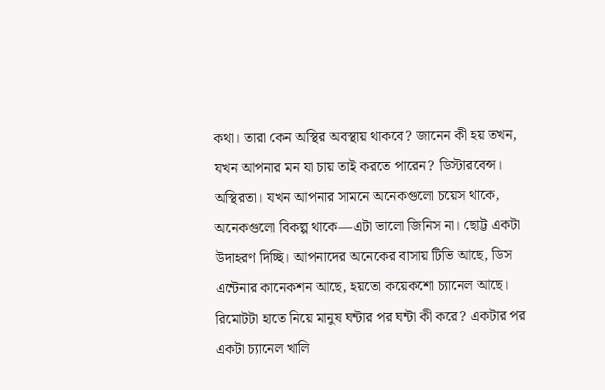কথা। তারা কেন অস্থির অবস্থায় থাকবে? জানেন কী হয় তখন, যখন আপনার মন যা চায় তাই করতে পারেন? ডিস্টারবেন্স। অস্থিরতা। যখন আপনার সামনে অনেকগুলো চয়েস থাকে, অনেকগুলো বিকল্প থাকে—এটা ভালো জিনিস না। ছোট্ট একটা উদাহরণ দিচ্ছি। আপনাদের অনেকের বাসায় টিভি আছে, ডিস এন্টেনার কানেকশন আছে, হয়তো কয়েকশো চ্যানেল আছে। রিমোটটা হাতে নিয়ে মানুষ ঘন্টার পর ঘন্টা কী করে? একটার পর একটা চ্যানেল খালি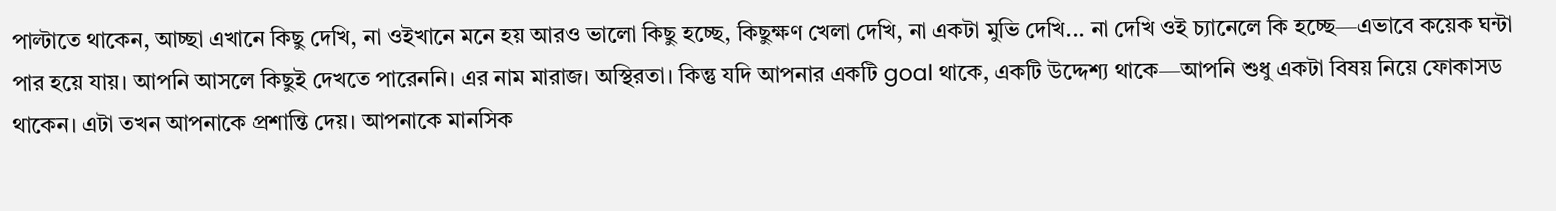পাল্টাতে থাকেন, আচ্ছা এখানে কিছু দেখি, না ওইখানে মনে হয় আরও ভালো কিছু হচ্ছে, কিছুক্ষণ খেলা দেখি, না একটা মুভি দেখি... না দেখি ওই চ্যানেলে কি হচ্ছে—এভাবে কয়েক ঘন্টা পার হয়ে যায়। আপনি আসলে কিছুই দেখতে পারেননি। এর নাম মারাজ। অস্থিরতা। কিন্তু যদি আপনার একটি goal থাকে, একটি উদ্দেশ্য থাকে—আপনি শুধু একটা বিষয় নিয়ে ফোকাসড থাকেন। এটা তখন আপনাকে প্রশান্তি দেয়। আপনাকে মানসিক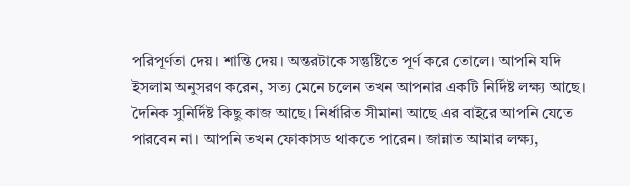পরিপূর্ণতা দেয়। শান্তি দেয়। অন্তরটাকে সন্তুষ্টিতে পূর্ণ করে তোলে। আপনি যদি ইসলাম অনুসরণ করেন, সত্য মেনে চলেন তখন আপনার একটি নির্দিষ্ট লক্ষ্য আছে। দৈনিক সুনির্দিষ্ট কিছু কাজ আছে। নির্ধারিত সীমানা আছে এর বাইরে আপনি যেতে পারবেন না। আপনি তখন ফোকাসড থাকতে পারেন। জান্নাত আমার লক্ষ্য,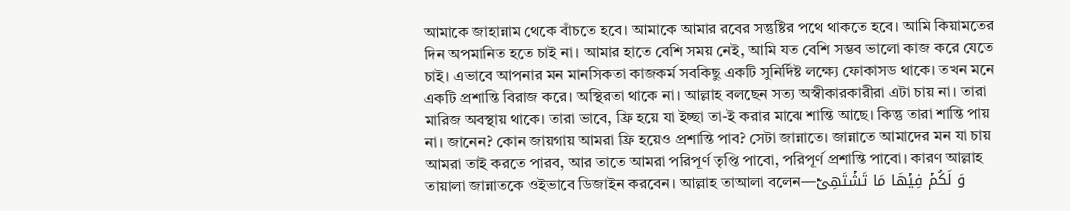আমাকে জাহান্নাম থেকে বাঁচতে হবে। আমাকে আমার রবের সন্তুষ্টির পথে থাকতে হবে। আমি কিয়ামতের দিন অপমানিত হতে চাই না। আমার হাতে বেশি সময় নেই, আমি যত বেশি সম্ভব ভালো কাজ করে যেতে চাই। এভাবে আপনার মন মানসিকতা কাজকর্ম সবকিছু একটি সুনির্দিষ্ট লক্ষ্যে ফোকাসড থাকে। তখন মনে একটি প্রশান্তি বিরাজ করে। অস্থিরতা থাকে না। আল্লাহ বলছেন সত্য অস্বীকারকারীরা এটা চায় না। তারা মারিজ অবস্থায় থাকে। তারা ভাবে, ফ্রি হয়ে যা ইচ্ছা তা-ই করার মাঝে শান্তি আছে। কিন্তু তারা শান্তি পায় না। জানেন? কোন জায়গায় আমরা ফ্রি হয়েও প্রশান্তি পাব? সেটা জান্নাতে। জান্নাতে আমাদের মন যা চায় আমরা তাই করতে পারব, আর তাতে আমরা পরিপূর্ণ তৃপ্তি পাবো, পরিপূর্ণ প্রশান্তি পাবো। কারণ আল্লাহ তায়ালা জান্নাতকে ওইভাবে ডিজাইন করবেন। আল্লাহ তাআলা বলেন—وَ لَكُمۡ فِیۡهَا مَا تَشۡتَهِیۡۤ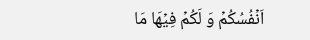اَنۡفُسُكُمۡ وَ لَكُمۡ فِیۡهَا مَا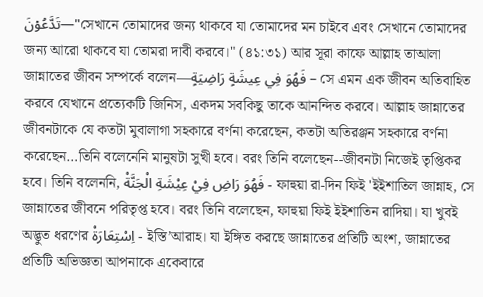تَدَّعُوۡنَ—"সেখানে তোমাদের জন্য থাকবে যা তোমাদের মন চাইবে এবং সেখানে তোমাদের জন্য আরো থাকবে যা তোমরা দাবী করবে।" (৪১:৩১) আর সূরা কাফে আল্লাহ তাআলা জান্নাতের জীবন সম্পর্কে বলেন—فَهُوَ فِي عِيشَةٍ رَاضِيَةٍ – সে এমন এক জীবন অতিবাহিত করবে যেখানে প্রত্যেকটি জিনিস, একদম সবকিছু তাকে আনন্দিত করবে। আল্লাহ জান্নাতের জীবনটাকে যে কতটা মুবালাগা সহকারে বর্ণনা করেছেন, কতটা অতিরঞ্জন সহকারে বর্ণনা করেছেন…তিনি বলেনেনি মানুষটা সুখী হবে। বরং তিনি বলেছেন--জীবনটা নিজেই তৃপ্তিকর হবে। তিনি বলেননি, فَهُوَ رَاضِ فِيْ عِيْشَةِ الْجَنَّةْ - ফাহুয়া রা-দিন ফিই 'ইইশাতিল জান্নাহ, সে জান্নাতের জীবনে পরিতৃপ্ত হবে। বরং তিনি বলেছেন, ফাহুয়া ফিই ইইশাতিন রাদিয়া। যা খুবই অদ্ভুত ধরণের اِسْتِعَارَةْ - ইস্তি’আরাহ। যা ইঙ্গিত করছে জান্নাতের প্রতিটি অংশ, জান্নাতের প্রতিটি অভিজ্ঞতা আপনাকে একেবারে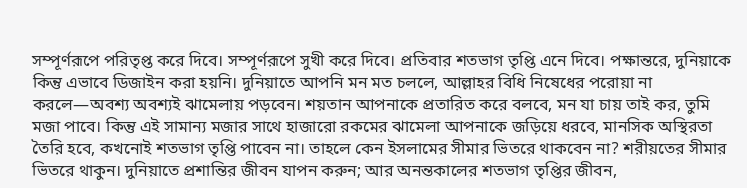সম্পূর্ণরূপে পরিতৃপ্ত করে দিবে। সম্পূর্ণরূপে সুখী করে দিবে। প্রতিবার শতভাগ তৃপ্তি এনে দিবে। পক্ষান্তরে, দুনিয়াকে কিন্তু এভাবে ডিজাইন করা হয়নি। দুনিয়াতে আপনি মন মত চললে, আল্লাহর বিধি নিষেধের পরোয়া না করলে—অবশ্য অবশ্যই ঝামেলায় পড়বেন। শয়তান আপনাকে প্রতারিত করে বলবে, মন যা চায় তাই কর, তুমি মজা পাবে। কিন্তু এই সামান্য মজার সাথে হাজারো রকমের ঝামেলা আপনাকে জড়িয়ে ধরবে, মানসিক অস্থিরতা তৈরি হবে, কখনোই শতভাগ তৃপ্তি পাবেন না। তাহলে কেন ইসলামের সীমার ভিতরে থাকবেন না? শরীয়তের সীমার ভিতরে থাকুন। দুনিয়াতে প্রশান্তির জীবন যাপন করুন; আর অনন্তকালের শতভাগ তৃপ্তির জীবন,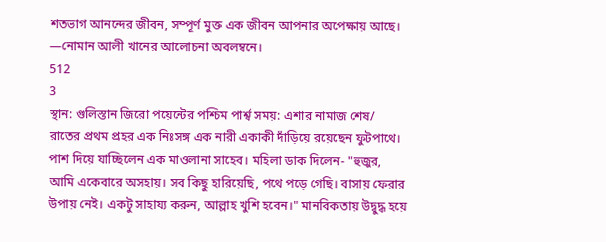শতভাগ আনন্দের জীবন, সম্পূর্ণ মুক্ত এক জীবন আপনার অপেক্ষায় আছে। —নোমান আলী খানের আলোচনা অবলম্বনে।
512
3
স্থান: গুলিস্তান জিরো পয়েন্টের পশ্চিম পার্শ্ব সময়: এশার নামাজ শেষ/ রাতের প্রথম প্রহর এক নিঃসঙ্গ এক নারী একাকী দাঁড়িয়ে রয়েছেন ফুটপাথে। পাশ দিয়ে যাচ্ছিলেন এক মাওলানা সাহেব। মহিলা ডাক দিলেন- "হুজুর, আমি একেবারে অসহায়। সব কিছু হারিয়েছি, পথে পড়ে গেছি। বাসায় ফেরার উপায় নেই। একটু সাহায্য করুন, আল্লাহ খুশি হবেন।" মানবিকতায় উদ্বুদ্ধ হয়ে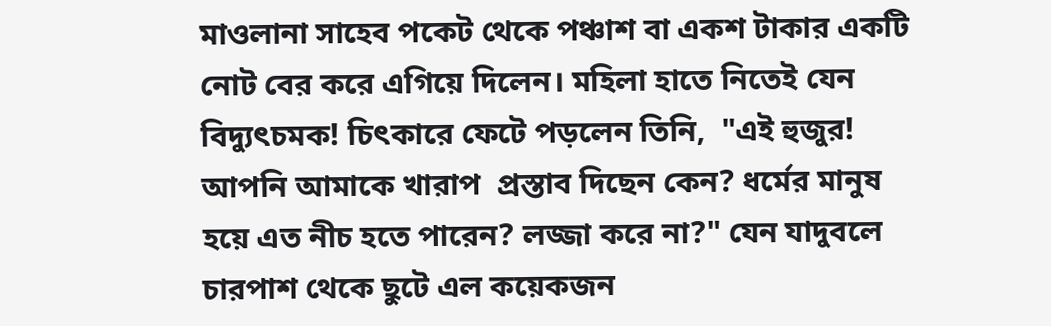মাওলানা সাহেব পকেট থেকে পঞ্চাশ বা একশ টাকার একটি নোট বের করে এগিয়ে দিলেন। মহিলা হাতে নিতেই যেন বিদ্যুৎচমক! চিৎকারে ফেটে পড়লেন তিনি,  "এই হুজুর! আপনি আমাকে খারাপ  প্রস্তাব দিছেন কেন? ধর্মের মানুষ হয়ে এত নীচ হতে পারেন? লজ্জা করে না?" যেন যাদুবলে চারপাশ থেকে ছুটে এল কয়েকজন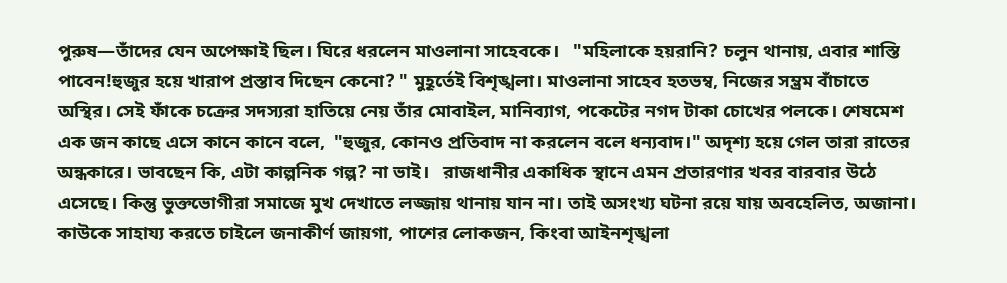পুরুষ—তাঁদের যেন অপেক্ষাই ছিল। ঘিরে ধরলেন মাওলানা সাহেবকে।   "মহিলাকে হয়রানি? চলুন থানায়, এবার শাস্তি পাবেন!হুজুর হয়ে খারাপ প্রস্তাব দিছেন কেনো? " মুহূর্তেই বিশৃঙ্খলা। মাওলানা সাহেব হতভম্ব, নিজের সম্ভ্রম বাঁচাতে অস্থির। সেই ফাঁকে চক্রের সদস্যরা হাতিয়ে নেয় তাঁর মোবাইল, মানিব্যাগ, পকেটের নগদ টাকা চোখের পলকে। শেষমেশ এক জন কাছে এসে কানে কানে বলে,  "হুজুর, কোনও প্রতিবাদ না করলেন বলে ধন্যবাদ।" অদৃশ্য হয়ে গেল তারা রাতের অন্ধকারে। ভাবছেন কি, এটা কাল্পনিক গল্প? না ভাই।   রাজধানীর একাধিক স্থানে এমন প্রতারণার খবর বারবার উঠে এসেছে। কিন্তু ভুক্তভোগীরা সমাজে মুখ দেখাতে লজ্জায় থানায় যান না। তাই অসংখ্য ঘটনা রয়ে যায় অবহেলিত, অজানা। কাউকে সাহায্য করতে চাইলে জনাকীর্ণ জায়গা, পাশের লোকজন, কিংবা আইনশৃঙ্খলা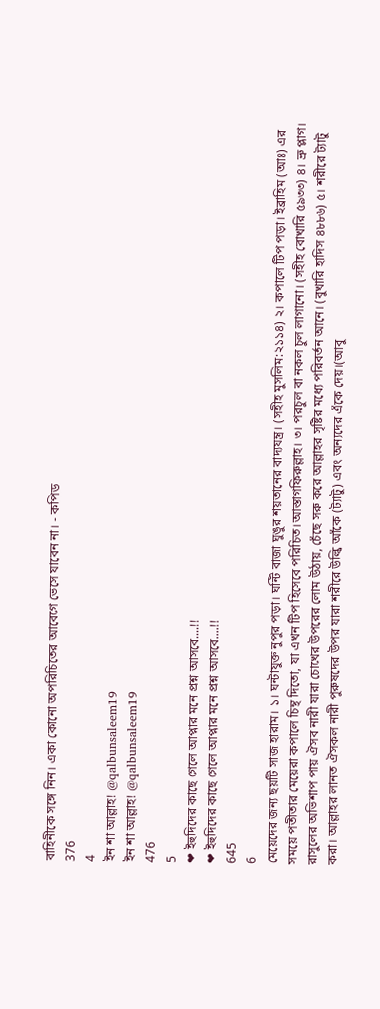বাহিনীকে সঙ্গে নিন। একা কোনো অপরিচিতের আবেগে ভেসে যাবেন না। - কপিড
376
4
ইন শা আল্লাহ! @qalbunsaleem19
ইন শা আল্লাহ! @qalbunsaleem19
476
5
❤ ইহুদিদের কাছে গেলে আপ্নার মনে প্রশ্ন আসবে....!!
❤ ইহুদিদের কাছে গেলে আপ্নার মনে প্রশ্ন আসবে....!!
645
6
মেয়েদের জন্য ছয়টি সাজ হারাম। ১। ঘন্টাযুক্ত নুপুর পড়া। ঘন্টি বাজা ঘুঙুর শয়তানের বাদ্যযন্ত্র। (সহীহ মুসলিম:২১১৪) ২। কপালে টিপ পড়া। ইব্রাহিম (আঃ) এর সময়ে পতীতার মেয়েরা কপালে চিন্থ দিতো, যা এখন টিপ হিসেবে পরিচিত।আস্তাগফিরুল্লাহ। ৩। পরচুল বা নকল চুল লাগানো। (সহীহ বোখারি ৫৯৩৩) ৪। ভ্রু প্লাগ। রাসুলের অভিশাপ পায় ঐসব নারী যারা চোখের উপরের লোম উঠায়, চেঁছে সরু করে আল্লাহর সৃষ্টির মধ্যে পরিবর্তন আনে। (বুখারি হাদিস ৪৮৮৬) ৫। শরীরে ট্যাটু করা। আল্লাহর লানত ঐসকল নারী পুরুষদের উপর যারা শরীরে উল্কি আঁকে (ট্যাটু) এবং অন্যদের এঁকে দেয়।(আবু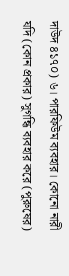দাউদ ৪১৭০) ৬। পারফিউম ব্যবহার। কোনো নারী যদি (কোন প্রকার) সুগন্ধি ব্যবহার করে (পুরুষের)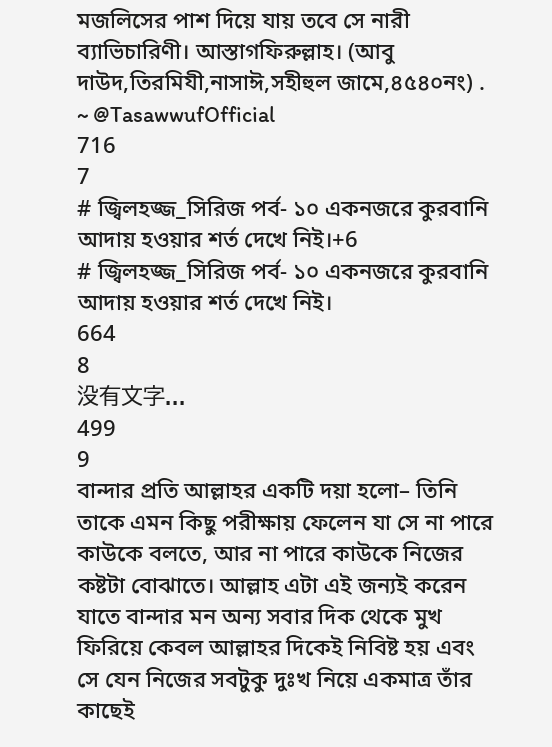মজলিসের পাশ দিয়ে যায় তবে সে নারী ব্যাভিচারিণী। আস্তাগফিরুল্লাহ। (আবু দাউদ,তিরমিযী,নাসাঈ,সহীহুল জামে,৪৫৪০নং) . ~ @TasawwufOfficial
716
7
# জ্বিলহজ্জ_সিরিজ পর্ব- ১০ একনজরে কুরবানি আদায় হওয়ার শর্ত দেখে নিই।+6
# জ্বিলহজ্জ_সিরিজ পর্ব- ১০ একনজরে কুরবানি আদায় হওয়ার শর্ত দেখে নিই।
664
8
没有文字...
499
9
বান্দার প্রতি আল্লাহর একটি দয়া হলো– তিনি তাকে এমন কিছু পরীক্ষায় ফেলেন যা সে না পারে কাউকে বলতে, আর না পারে কাউকে নিজের কষ্টটা বোঝাতে। আল্লাহ এটা এই জন্যই করেন যাতে বান্দার মন অন্য সবার দিক থেকে মুখ ফিরিয়ে কেবল আল্লাহর দিকেই নিবিষ্ট হয় এবং সে যেন নিজের সবটুকু দুঃখ নিয়ে একমাত্র তাঁর কাছেই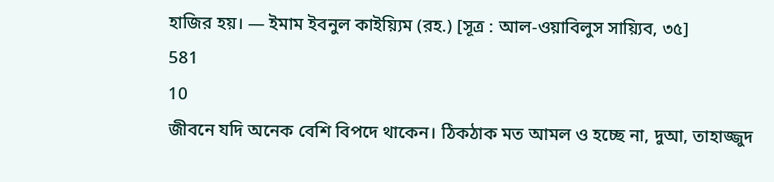হাজির হয়। — ইমাম ইবনুল কাইয়্যিম (রহ.) [সূত্র : আল-ওয়াবিলুস সায়্যিব, ৩৫]
581
10
জীবনে যদি অনেক বেশি বিপদে থাকেন। ঠিকঠাক মত আমল ও হচ্ছে না, দুআ, তাহাজ্জুদ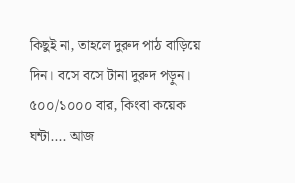কিছুই না, তাহলে দুরুদ পাঠ বাড়িয়ে দিন। বসে বসে টানা দুরুদ পড়ুন। ৫০০/১০০০ বার, কিংবা কয়েক ঘন্টা.... আজ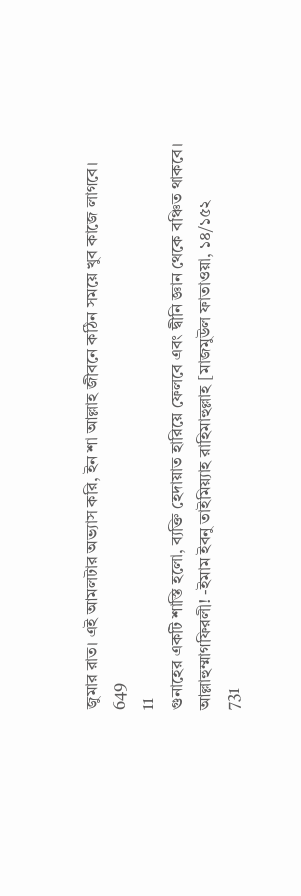জুমার রাত। এই আমলটার অভ্যাস করি, ইন শা আল্লাহ জীবনে কঠিন সময়ে খুব কাজে লাগবে।
649
11
গুনাহের একটি শাস্তি হলো, ব্যক্তি হেদায়াত হারিয়ে ফেলবে এবং দ্বীনি জ্ঞান থেকে বঞ্চিত থাকবে। আল্লাহুম্মাগফিরলী! -ইমাম ইবনু তাইমিয়‍্যাহ রাহিমাহুল্লাহ [মাজমুউল ফাতাওয়া, ১৪/১৫২
731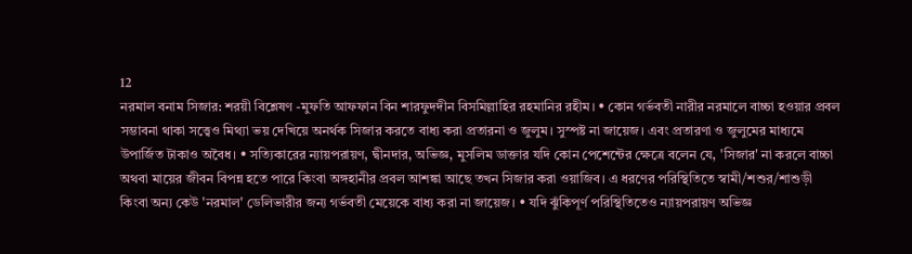12
নরমাল বনাম সিজার: শরয়ী বিশ্লেষণ -মুফতি আফফান বিন শারফুদদীন বিসমিল্লাহির রহমানির রহীম। • কোন গর্ভবতী নারীর নরমালে বাচ্চা হওয়ার প্রবল সম্ভাবনা থাকা সত্ত্বেও মিথ্যা ভয় দেখিয়ে অনর্থক সিজার করতে বাধ্য করা প্রতারনা ও জুলুম। সুস্পষ্ট না জায়েজ। এবং প্রতারণা ও জুলুমের মাধ্যমে উপার্জিত টাকাও অবৈধ। • সত্যিকারের ন্যায়পরায়ণ, দ্বীনদার, অভিজ্ঞ, মুসলিম ডাক্তার যদি কোন পেশেন্টের ক্ষেত্রে বলেন যে, 'সিজার' না করলে বাচ্চা অথবা মায়ের জীবন বিপন্ন হতে পারে কিংবা অঙ্গহানীর প্রবল আশঙ্কা আছে তখন সিজার করা ওয়াজিব। এ ধরণের পরিস্থিতিতে স্বামী/শশুর/শাশুড়ী কিংবা অন্য কেউ 'নরমাল' ডেলিভারীর জন্য গর্ভবতী মেয়েকে বাধ্য করা না জায়েজ। • যদি ঝুঁকিপূর্ণ পরিস্থিতিতেও ন্যায়পরায়ণ অভিজ্ঞ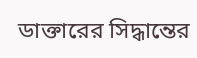ডাক্তারের সিদ্ধান্তের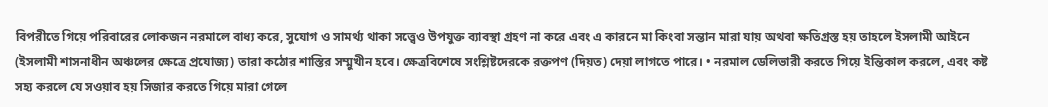বিপরীতে গিয়ে পরিবারের লোকজন নরমালে বাধ্য করে, সুযোগ ও সামর্থ্য থাকা সত্ত্বেও উপযুক্ত ব্যাবস্থা গ্রহণ না করে এবং এ কারনে মা কিংবা সন্তান মারা যায় অথবা ক্ষতিগ্রস্ত হয় তাহলে ইসলামী আইনে (ইসলামী শাসনাধীন অঞ্চলের ক্ষেত্রে প্রযোজ্য) তারা কঠোর শাস্তির সম্মুখীন হবে। ক্ষেত্রবিশেষে সংশ্লিষ্টদেরকে রক্তপণ (দিয়ত) দেয়া লাগতে পারে। • নরমাল ডেলিভারী করতে গিয়ে ইন্তিকাল করলে, এবং কষ্ট সহ্য করলে যে সওয়াব হয় সিজার করতে গিয়ে মারা গেলে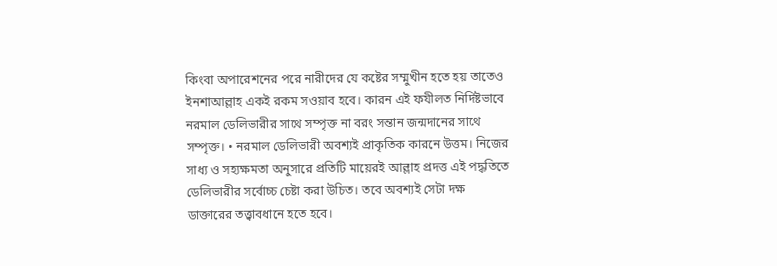কিংবা অপারেশনের পরে নারীদের যে কষ্টের সম্মুখীন হতে হয় তাতেও ইনশাআল্লাহ একই রকম সওয়াব হবে। কারন এই ফযীলত নির্দিষ্টভাবে নরমাল ডেলিভারীর সাথে সম্পৃক্ত না বরং সন্তান জন্মদানের সাথে সম্পৃক্ত। • নরমাল ডেলিভারী অবশ্যই প্রাকৃতিক কারনে উত্তম। নিজের সাধ্য ও সহ্যক্ষমতা অনুসারে প্রতিটি মায়েরই আল্লাহ প্রদত্ত এই পদ্ধতিতে ডেলিভারীর সর্বোচ্চ চেষ্টা করা উচিত। তবে অবশ্যই সেটা দক্ষ ডাক্তারের তত্ত্বাবধানে হতে হবে।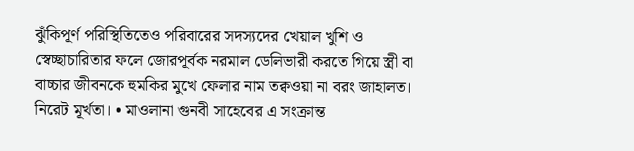ঝুঁকিপূর্ণ পরিস্থিতিতেও পরিবারের সদস্যদের খেয়াল খুশি ও স্বেচ্ছাচারিতার ফলে জোরপূর্বক নরমাল ডেলিভারী করতে গিয়ে স্ত্রী বা বাচ্চার জীবনকে হুমকির মুখে ফেলার নাম তক্বওয়া না বরং জাহালত। নিরেট মূর্খতা। • মাওলানা গুনবী সাহেবের এ সংক্রান্ত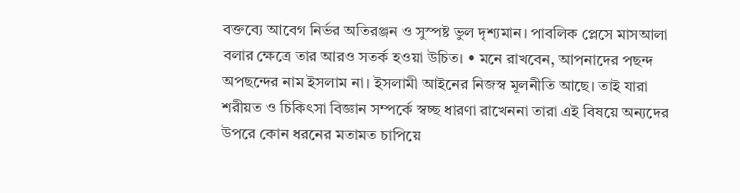বক্তব্যে আবেগ নির্ভর অতিরঞ্জন ও সুস্পষ্ট ভুল দৃশ্যমান। পাবলিক প্লেসে মাসআলা বলার ক্ষেত্রে তার আরও সতর্ক হওয়া উচিত। • মনে রাখবেন, আপনাদের পছন্দ অপছন্দের নাম ইসলাম না। ইসলামী আইনের নিজস্ব মূলনীতি আছে। তাই যারা শরীয়ত ও চিকিৎসা বিজ্ঞান সম্পর্কে স্বচ্ছ ধারণা রাখেননা তারা এই বিষয়ে অন্যদের উপরে কোন ধরনের মতামত চাপিয়ে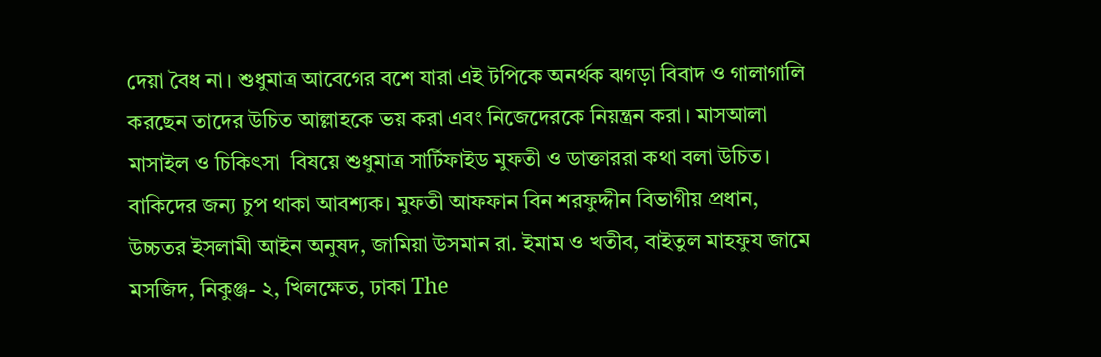দেয়া বৈধ না। শুধুমাত্র আবেগের বশে যারা এই টপিকে অনর্থক ঝগড়া বিবাদ ও গালাগালি করছেন তাদের উচিত আল্লাহকে ভয় করা এবং নিজেদেরকে নিয়ন্ত্রন করা। মাসআলা মাসাইল ও চিকিৎসা  বিষয়ে শুধুমাত্র সার্টিফাইড মুফতী ও ডাক্তাররা কথা বলা উচিত। বাকিদের জন্য চুপ থাকা আবশ্যক। মুফতী আফফান বিন শরফুদ্দীন বিভাগীয় প্রধান, উচ্চতর ইসলামী আইন অনুষদ, জামিয়া উসমান রা. ইমাম ও খতীব, বাইতুল মাহফুয জামে মসজিদ, নিকুঞ্জ- ২, খিলক্ষেত, ঢাকা The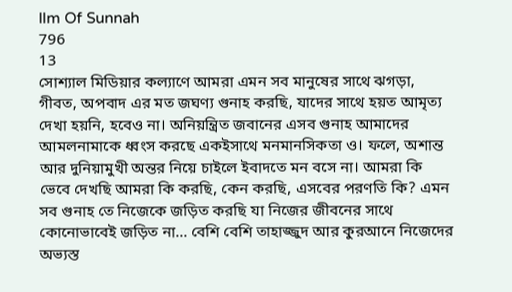Ilm Of Sunnah
796
13
সোশ্যাল মিডিয়ার কল্যাণে আমরা এমন সব মানুষের সাথে ঝগড়া, গীবত, অপবাদ এর মত জঘণ্য গুনাহ করছি, যাদের সাথে হয়ত আমৃত্য দেখা হয়নি, হবেও না। অনিয়ন্ত্রিত জবানের এসব গুনাহ আমাদের আমলনামাকে ধ্বংস করছে একইসাথে মনমানসিকতা ও। ফলে, অশান্ত আর দুনিয়ামুখী অন্তর নিয়ে চাইলে ইবাদতে মন বসে না। আমরা কি ভেবে দেখছি আমরা কি করছি, কেন করছি, এসবের পরণতি কি? এমন সব গুনাহ তে নিজেকে জড়িত করছি যা নিজের জীবনের সাথে কোনোভাবেই জড়িত না... বেশি বেশি তাহাজ্জুদ আর কুরআনে নিজেদের অভ্যস্ত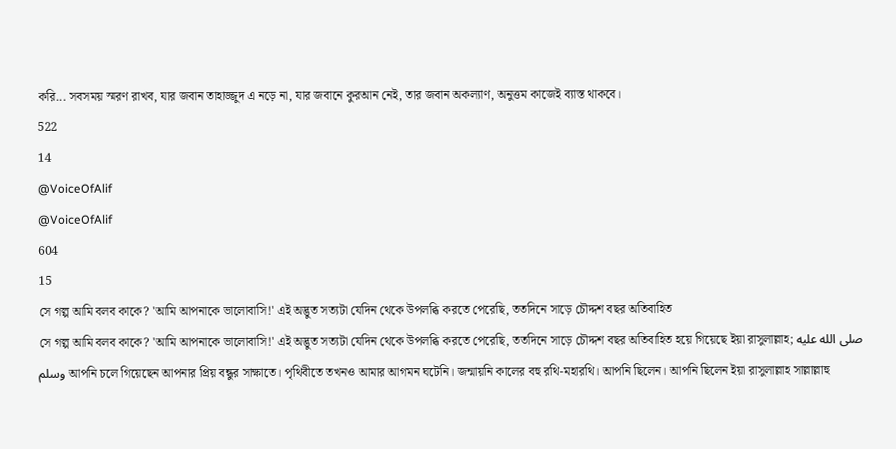করি... সবসময় স্মরণ রাখব, যার জবান তাহাজ্জুদ এ নড়ে না, যার জবানে কুরআন নেই, তার জবান অকল্যাণ, অনুত্তম কাজেই ব্যাস্ত থাকবে।
522
14
@VoiceOfAlif
@VoiceOfAlif
604
15
সে গল্প আমি বলব কাকে? 'আমি আপনাকে ভালোবাসি!' এই অদ্ভুত সত্যটা যেদিন থেকে উপলব্ধি করতে পেরেছি, ততদিনে সাড়ে চৌদ্দশ বছর অতিবাহিত
সে গল্প আমি বলব কাকে? 'আমি আপনাকে ভালোবাসি!' এই অদ্ভুত সত্যটা যেদিন থেকে উপলব্ধি করতে পেরেছি, ততদিনে সাড়ে চৌদ্দশ বছর অতিবাহিত হয়ে গিয়েছে ইয়া রাসুলাল্লাহ; صلى الله عليه وسلم আপনি চলে গিয়েছেন আপনার প্রিয় বন্ধুর সাক্ষাতে। পৃথিবীতে তখনও আমার আগমন ঘটেনি। জন্মায়নি কালের বহু রথি-মহারথি। আপনি ছিলেন। আপনি ছিলেন ইয়া রাসুলাল্লাহ সাল্লাল্লাহু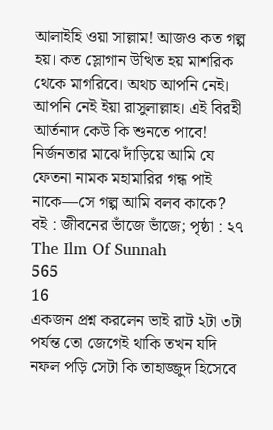আলাইহি ওয়া সাল্লাম! আজও কত গল্প হয়। কত স্লোগান উত্থিত হয় মাশরিক থেকে মাগরিবে। অথচ আপনি নেই। আপনি নেই ইয়া রাসুলাল্লাহ। এই বিরহী আর্তনাদ কেউ কি শুনতে পাবে! নির্জনতার মাঝে দাঁড়িয়ে আমি যে ফেতনা নামক মহামারির গন্ধ পাই নাকে—সে গল্প আমি বলব কাকে? বই : জীবনের ভাঁজে ভাঁজে; পৃষ্ঠা : ২৭ The Ilm Of Sunnah
565
16
একজন প্রশ্ন করলেন ভাই রাট ২টা ৩টা পর্যন্ত তো জেগেই থাকি তখন যদি নফল পড়ি সেটা কি তাহাজ্জুদ হিসেবে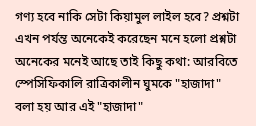গণ্য হবে নাকি সেটা কিয়ামুল লাইল হবে? প্রশ্নটা এখন পর্যন্ত অনেকেই করেছেন মনে হলো প্রশ্নটা অনেকের মনেই আছে তাই কিছু কথা: আরবিতে স্পেসিফিকালি রাত্রিকালীন ঘুমকে "হাজাদা" বলা হয় আর এই "হাজাদা"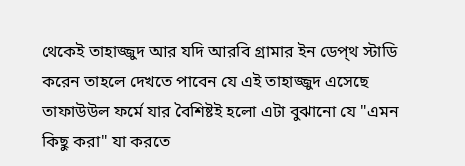থেকেই তাহাজ্জুদ আর যদি আরবি গ্রামার ইন ডেপ্থ স্টাডি করেন তাহলে দেখতে পাবেন যে এই তাহাজ্জুদ এসেছে তাফাউউল ফর্মে যার বৈশিষ্টই হলো এটা বুঝানো যে "এমন কিছু করা" যা করতে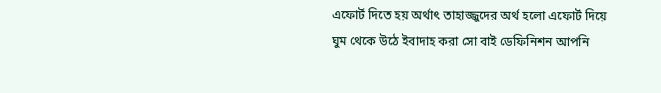এফোর্ট দিতে হয় অর্থাৎ তাহাজ্জুদের অর্থ হলো এফোর্ট দিয়ে ঘুম থেকে উঠে ইবাদাহ করা সো বাই ডেফিনিশন আপনি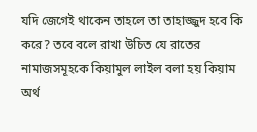যদি জেগেই থাকেন তাহলে তা তাহাজ্জুদ হবে কি করে? তবে বলে রাখা উচিত যে রাতের নামাজসমূহকে কিয়ামুল লাইল বলা হয় কিয়াম অর্থ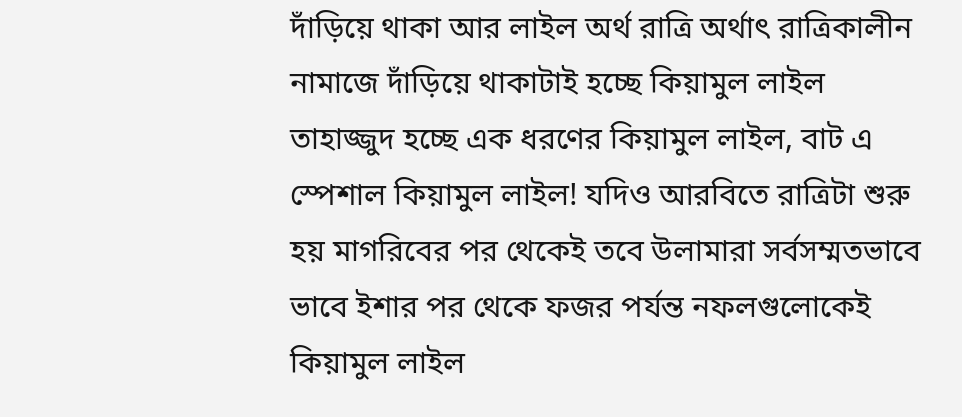দাঁড়িয়ে থাকা আর লাইল অর্থ রাত্রি অর্থাৎ রাত্রিকালীন নামাজে দাঁড়িয়ে থাকাটাই হচ্ছে কিয়ামুল লাইল তাহাজ্জুদ হচ্ছে এক ধরণের কিয়ামুল লাইল, বাট এ স্পেশাল কিয়ামুল লাইল! যদিও আরবিতে রাত্রিটা শুরু হয় মাগরিবের পর থেকেই তবে উলামারা সর্বসম্মতভাবে ভাবে ইশার পর থেকে ফজর পর্যন্ত নফলগুলোকেই কিয়ামুল লাইল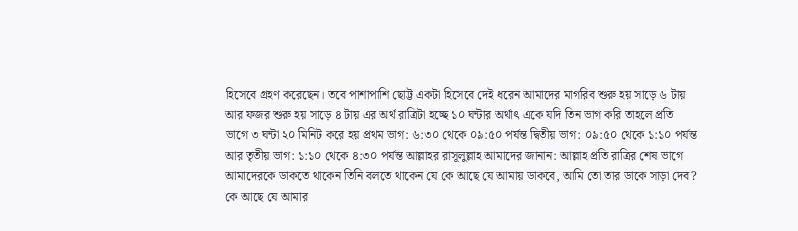হিসেবে গ্রহণ করেছেন। তবে পাশাপাশি ছোট্ট একটা হিসেবে দেই ধরেন আমাদের মাগরিব শুরু হয় সাড়ে ৬ টায় আর ফজর শুরু হয় সাড়ে ৪ টায় এর অর্থ রাত্রিটা হচ্ছে ১০ ঘন্টার অর্থাৎ একে যদি তিন ভাগ করি তাহলে প্রতি ভাগে ৩ ঘন্টা ২০ মিনিট করে হয় প্রথম ভাগ: ৬:৩০ থেকে ০৯:৫০ পর্যন্ত দ্বিতীয় ভাগ: ০৯:৫০ থেকে ১:১০ পর্যন্ত আর তৃতীয় ভাগ: ১:১০ থেকে ৪:৩০ পর্যন্ত আল্লাহর রাসূলুল্লাহ আমাদের জানান: আল্লাহ প্রতি রাত্রির শেষ ভাগে আমাদেরকে ডাকতে থাকেন তিনি বলতে থাকেন যে কে আছে যে আমায় ডাকবে, আমি তো তার ডাকে সাড়া দেব? কে আছে যে আমার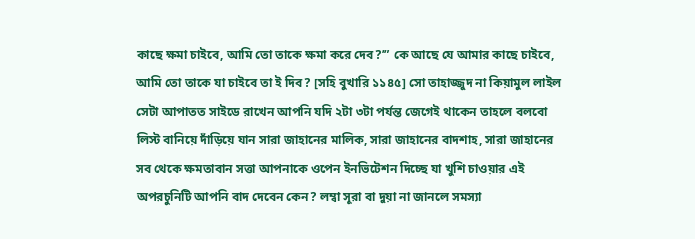কাছে ক্ষমা চাইবে, আমি তো তাকে ক্ষমা করে দেব?’” কে আছে যে আমার কাছে চাইবে, আমি তো তাকে যা চাইবে তা ই দিব? [সহি বুখারি ১১৪৫] সো তাহাজ্জুদ না কিয়ামুল লাইল সেটা আপাতত সাইডে রাখেন আপনি যদি ২টা ৩টা পর্যন্ত জেগেই থাকেন তাহলে বলবো লিস্ট বানিয়ে দাঁড়িয়ে যান সারা জাহানের মালিক, সারা জাহানের বাদশাহ, সারা জাহানের সব থেকে ক্ষমতাবান সত্তা আপনাকে ওপেন ইনভিটেশন দিচ্ছে যা খুশি চাওয়ার এই অপরচুনিটি আপনি বাদ দেবেন কেন? লম্বা সূরা বা দুয়া না জানলে সমস্যা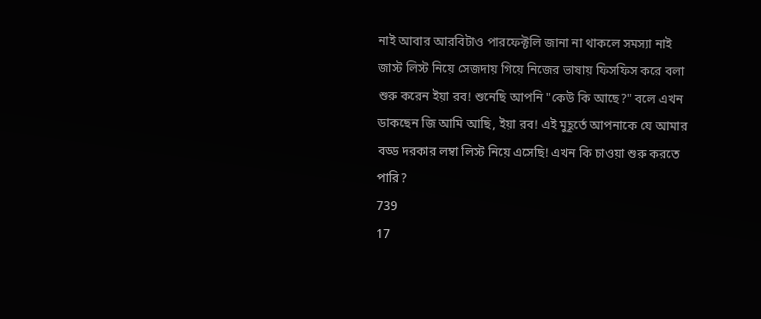নাই আবার আরবিটাও পারফেক্টলি জানা না থাকলে সমস্যা নাই জাস্ট লিস্ট নিয়ে সেজদায় গিয়ে নিজের ভাষায় ফিসফিস করে বলা শুরু করেন ইয়া রব! শুনেছি আপনি "কেউ কি আছে?" বলে এখন ডাকছেন জি আমি আছি, ইয়া রব! এই মুহূর্তে আপনাকে যে আমার বড্ড দরকার লম্বা লিস্ট নিয়ে এসেছি! এখন কি চাওয়া শুরু করতে পারি?
739
17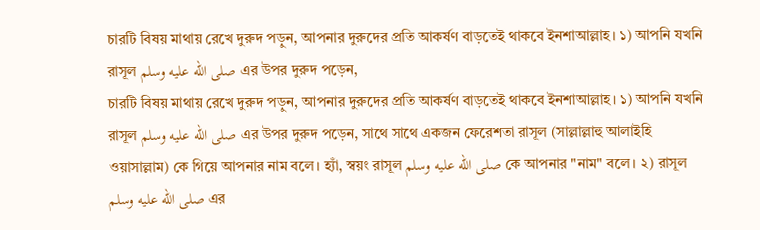চারটি বিষয় মাথায় রেখে দুরুদ পড়ুন, আপনার দুরুদের প্রতি আকর্ষণ বাড়তেই থাকবে ইনশাআল্লাহ। ১) আপনি যখনি রাসূল صلى الله عليه وسلم এর উপর দুরুদ পড়েন,
চারটি বিষয় মাথায় রেখে দুরুদ পড়ুন, আপনার দুরুদের প্রতি আকর্ষণ বাড়তেই থাকবে ইনশাআল্লাহ। ১) আপনি যখনি রাসূল صلى الله عليه وسلم এর উপর দুরুদ পড়েন, সাথে সাথে একজন ফেরেশতা রাসূল (সাল্লাল্লাহু আলাইহি ওয়াসাল্লাম) কে গিয়ে আপনার নাম বলে। হ্যাঁ, স্বয়ং রাসূল صلى الله عليه وسلم কে আপনার "নাম" বলে। ২) রাসূল صلى الله عليه وسلم এর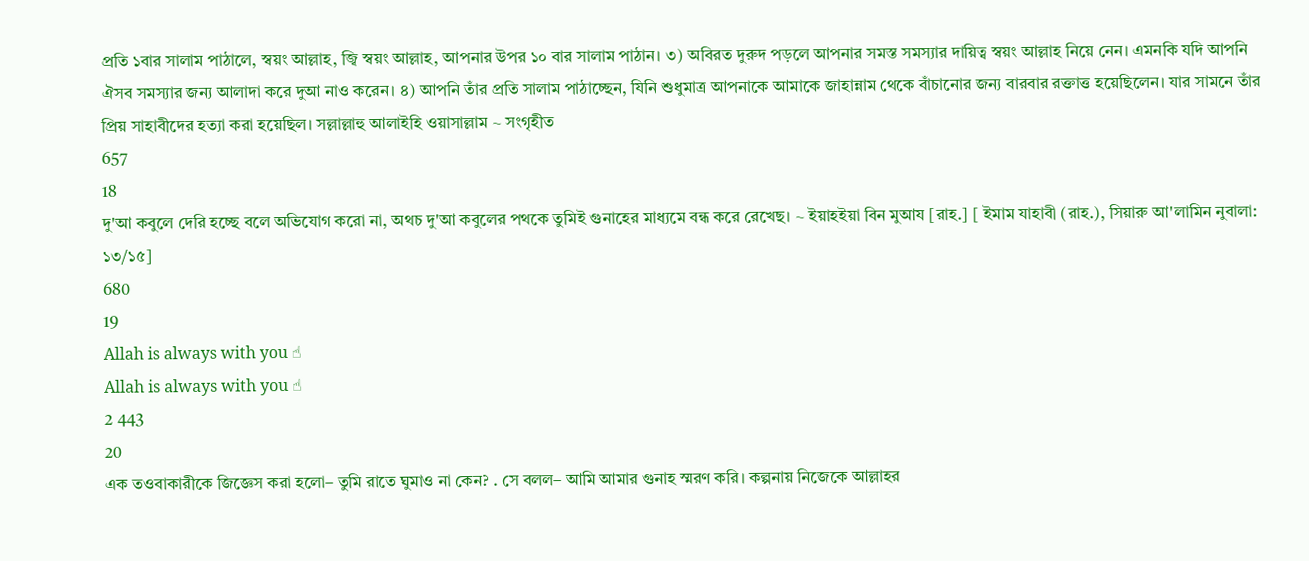প্রতি ১বার সালাম পাঠালে, স্বয়ং আল্লাহ, জ্বি স্বয়ং আল্লাহ, আপনার উপর ১০ বার সালাম পাঠান। ৩) অবিরত দুরুদ পড়লে আপনার সমস্ত সমস্যার দায়িত্ব স্বয়ং আল্লাহ নিয়ে নেন। এমনকি যদি আপনি ঐসব সমস্যার জন্য আলাদা করে দুআ নাও করেন। ৪) আপনি তাঁর প্রতি সালাম পাঠাচ্ছেন, যিনি শুধুমাত্র আপনাকে আমাকে জাহান্নাম থেকে বাঁচানোর জন্য বারবার রক্তাত্ত হয়েছিলেন। যার সামনে তাঁর প্রিয় সাহাবীদের হত্যা করা হয়েছিল। সল্লাল্লাহু আলাইহি ওয়াসাল্লাম ~ সংগৃহীত
657
18
দু'আ কবুলে দেরি হচ্ছে বলে অভিযোগ করো না, অথচ দু'আ কবুলের পথকে তুমিই গুনাহের মাধ্যমে বন্ধ করে রেখেছ। ~ ইয়াহইয়া বিন মুআয [রাহ.] [ ইমাম যাহাবী (রাহ.), সিয়ারু আ'লামিন নুবালা: ১৩/১৫]
680
19
Allah is always with you ☝
Allah is always with you ☝
2 443
20
এক তওবাকারীকে জিজ্ঞেস করা হলো– তুমি রাতে ঘুমাও না কেন? . সে বলল– আমি আমার গুনাহ স্মরণ করি। কল্পনায় নিজেকে আল্লাহর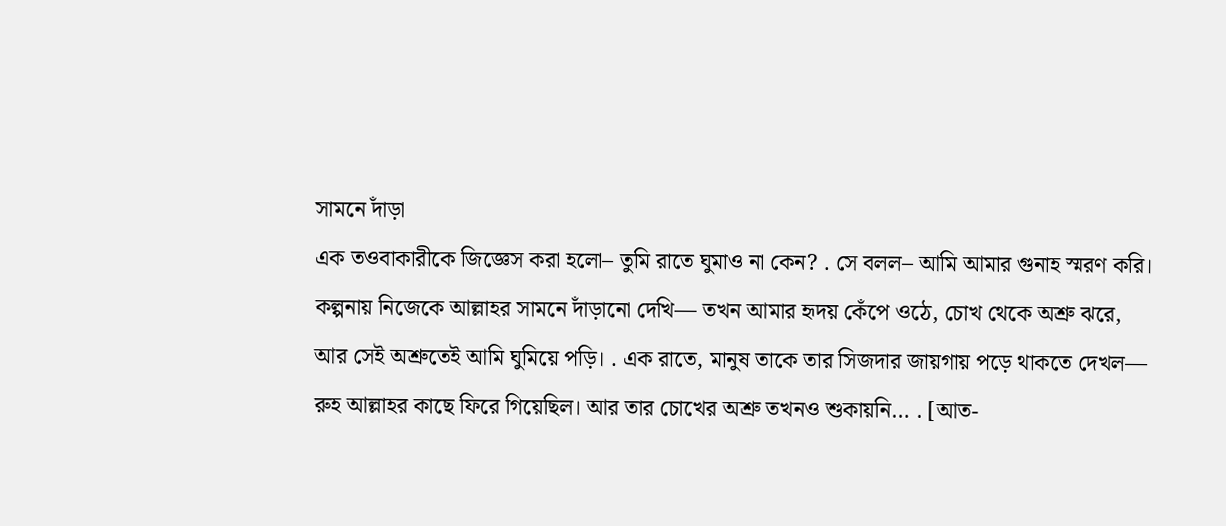সামনে দাঁড়া
এক তওবাকারীকে জিজ্ঞেস করা হলো– তুমি রাতে ঘুমাও না কেন? . সে বলল– আমি আমার গুনাহ স্মরণ করি। কল্পনায় নিজেকে আল্লাহর সামনে দাঁড়ানো দেখি— তখন আমার হৃদয় কেঁপে ওঠে, চোখ থেকে অশ্রু ঝরে, আর সেই অশ্রুতেই আমি ঘুমিয়ে পড়ি। . এক রাতে, মানুষ তাকে তার সিজদার জায়গায় পড়ে থাকতে দেখল— রুহ আল্লাহর কাছে ফিরে গিয়েছিল। আর তার চোখের অশ্রু তখনও শুকায়নি… . [আত-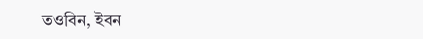তওবিন, ইবন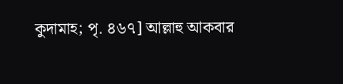কুদামাহ; পৃ. ৪৬৭] আল্লাহু আকবার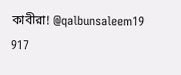কাবীরা! @qalbunsaleem19
917